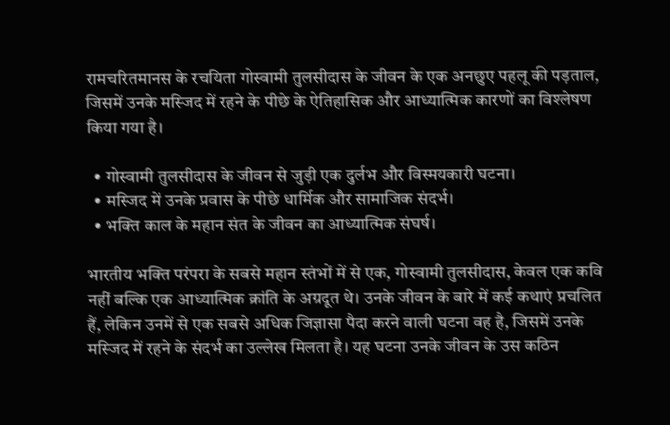रामचरितमानस के रचयिता गोस्वामी तुलसीदास के जीवन के एक अनछुए पहलू की पड़ताल, जिसमें उनके मस्जिद में रहने के पीछे के ऐतिहासिक और आध्यात्मिक कारणों का विश्लेषण किया गया है।

  • गोस्वामी तुलसीदास के जीवन से जुड़ी एक दुर्लभ और विस्मयकारी घटना।
  • मस्जिद में उनके प्रवास के पीछे धार्मिक और सामाजिक संदर्भ।
  • भक्ति काल के महान संत के जीवन का आध्यात्मिक संघर्ष।

भारतीय भक्ति परंपरा के सबसे महान स्तंभों में से एक, गोस्वामी तुलसीदास, केवल एक कवि नहीं बल्कि एक आध्यात्मिक क्रांति के अग्रदूत थे। उनके जीवन के बारे में कई कथाएं प्रचलित हैं, लेकिन उनमें से एक सबसे अधिक जिज्ञासा पैदा करने वाली घटना वह है, जिसमें उनके मस्जिद में रहने के संदर्भ का उल्लेख मिलता है। यह घटना उनके जीवन के उस कठिन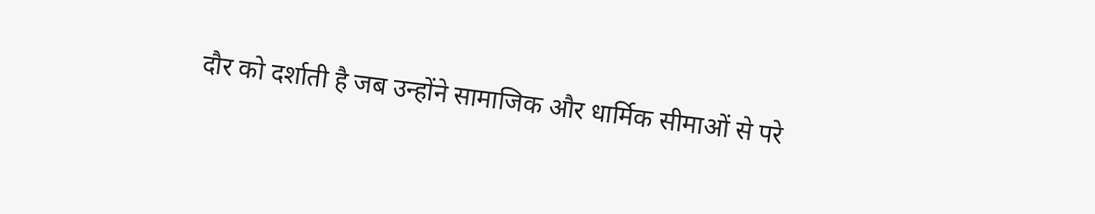दौर को दर्शाती है जब उन्होंने सामाजिक और धार्मिक सीमाओं से परे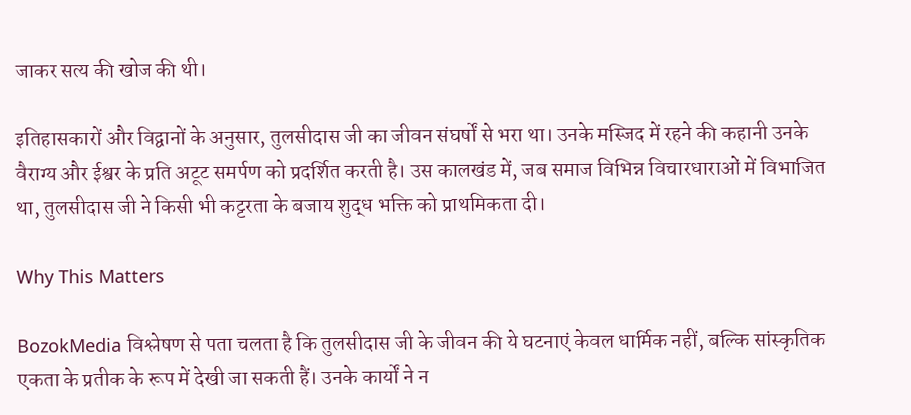जाकर सत्य की खोज की थी।

इतिहासकारों और विद्वानों के अनुसार, तुलसीदास जी का जीवन संघर्षों से भरा था। उनके मस्जिद में रहने की कहानी उनके वैराग्य और ईश्वर के प्रति अटूट समर्पण को प्रदर्शित करती है। उस कालखंड में, जब समाज विभिन्न विचारधाराओं में विभाजित था, तुलसीदास जी ने किसी भी कट्टरता के बजाय शुद्ध भक्ति को प्राथमिकता दी।

Why This Matters

BozokMedia विश्लेषण से पता चलता है कि तुलसीदास जी के जीवन की ये घटनाएं केवल धार्मिक नहीं, बल्कि सांस्कृतिक एकता के प्रतीक के रूप में देखी जा सकती हैं। उनके कार्यों ने न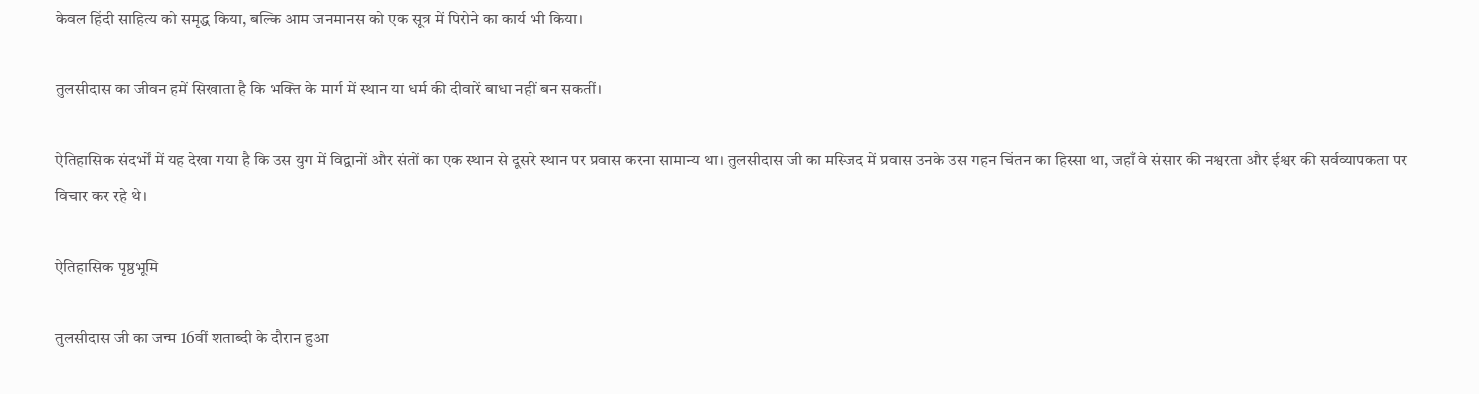केवल हिंदी साहित्य को समृद्ध किया, बल्कि आम जनमानस को एक सूत्र में पिरोने का कार्य भी किया।

तुलसीदास का जीवन हमें सिखाता है कि भक्ति के मार्ग में स्थान या धर्म की दीवारें बाधा नहीं बन सकतीं।

ऐतिहासिक संदर्भों में यह देखा गया है कि उस युग में विद्वानों और संतों का एक स्थान से दूसरे स्थान पर प्रवास करना सामान्य था। तुलसीदास जी का मस्जिद में प्रवास उनके उस गहन चिंतन का हिस्सा था, जहाँ वे संसार की नश्वरता और ईश्वर की सर्वव्यापकता पर विचार कर रहे थे।

ऐतिहासिक पृष्ठभूमि

तुलसीदास जी का जन्म 16वीं शताब्दी के दौरान हुआ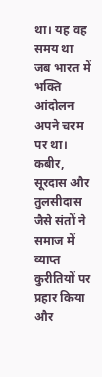था। यह वह समय था जब भारत में भक्ति आंदोलन अपने चरम पर था। कबीर, सूरदास और तुलसीदास जैसे संतों ने समाज में व्याप्त कुरीतियों पर प्रहार किया और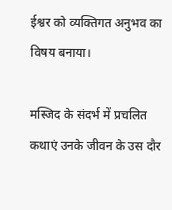ईश्वर को व्यक्तिगत अनुभव का विषय बनाया।

मस्जिद के संदर्भ में प्रचलित कथाएं उनके जीवन के उस दौर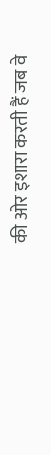की ओर इशारा करती हैं जब वे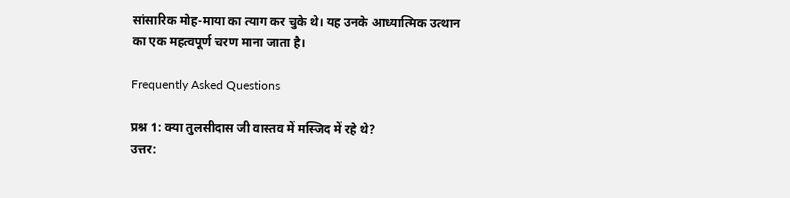सांसारिक मोह-माया का त्याग कर चुके थे। यह उनके आध्यात्मिक उत्थान का एक महत्वपूर्ण चरण माना जाता है।

Frequently Asked Questions

प्रश्न 1: क्या तुलसीदास जी वास्तव में मस्जिद में रहे थे?
उत्तर: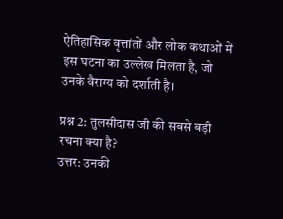ऐतिहासिक वृत्तांतों और लोक कथाओं में इस घटना का उल्लेख मिलता है, जो उनके वैराग्य को दर्शाती है।

प्रश्न 2: तुलसीदास जी की सबसे बड़ी रचना क्या है?
उत्तर: उनकी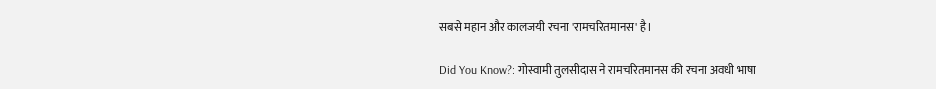सबसे महान और कालजयी रचना 'रामचरितमानस' है।

Did You Know?: गोस्वामी तुलसीदास ने रामचरितमानस की रचना अवधी भाषा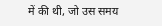में की थी, जो उस समय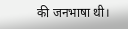की जनभाषा थी।